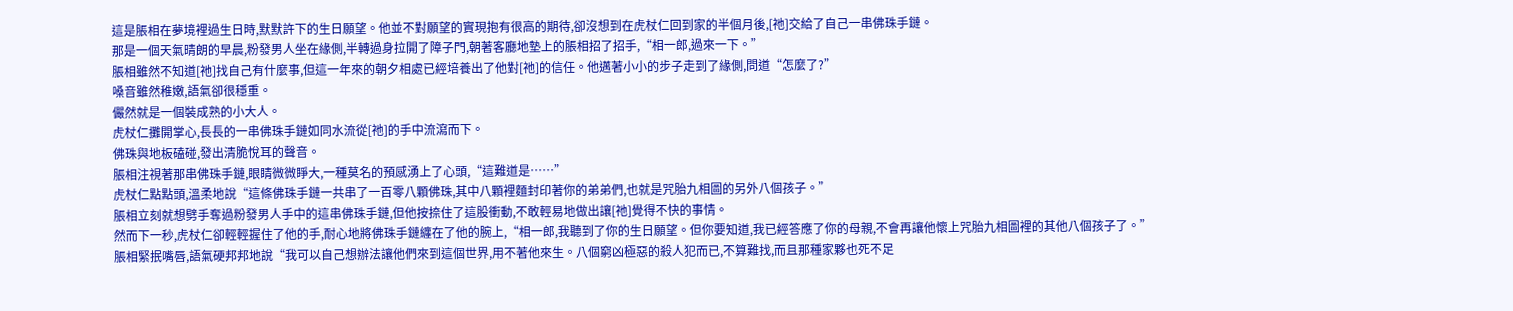這是脹相在夢境裡過生日時,默默許下的生日願望。他並不對願望的實現抱有很高的期待,卻沒想到在虎杖仁回到家的半個月後,[祂]交給了自己一串佛珠手鏈。
那是一個天氣晴朗的早晨,粉發男人坐在緣側,半轉過身拉開了障子門,朝著客廳地墊上的脹相招了招手,“相一郎,過來一下。”
脹相雖然不知道[祂]找自己有什麼事,但這一年來的朝夕相處已經培養出了他對[祂]的信任。他邁著小小的步子走到了緣側,問道“怎麼了?”
嗓音雖然稚嫩,語氣卻很穩重。
儼然就是一個裝成熟的小大人。
虎杖仁攤開掌心,長長的一串佛珠手鏈如同水流從[祂]的手中流瀉而下。
佛珠與地板磕碰,發出清脆悅耳的聲音。
脹相注視著那串佛珠手鏈,眼睛微微睜大,一種莫名的預感湧上了心頭,“這難道是……”
虎杖仁點點頭,溫柔地說“這條佛珠手鏈一共串了一百零八顆佛珠,其中八顆裡麵封印著你的弟弟們,也就是咒胎九相圖的另外八個孩子。”
脹相立刻就想劈手奪過粉發男人手中的這串佛珠手鏈,但他按捺住了這股衝動,不敢輕易地做出讓[祂]覺得不快的事情。
然而下一秒,虎杖仁卻輕輕握住了他的手,耐心地將佛珠手鏈纏在了他的腕上,“相一郎,我聽到了你的生日願望。但你要知道,我已經答應了你的母親,不會再讓他懷上咒胎九相圖裡的其他八個孩子了。”
脹相緊抿嘴唇,語氣硬邦邦地說“我可以自己想辦法讓他們來到這個世界,用不著他來生。八個窮凶極惡的殺人犯而已,不算難找,而且那種家夥也死不足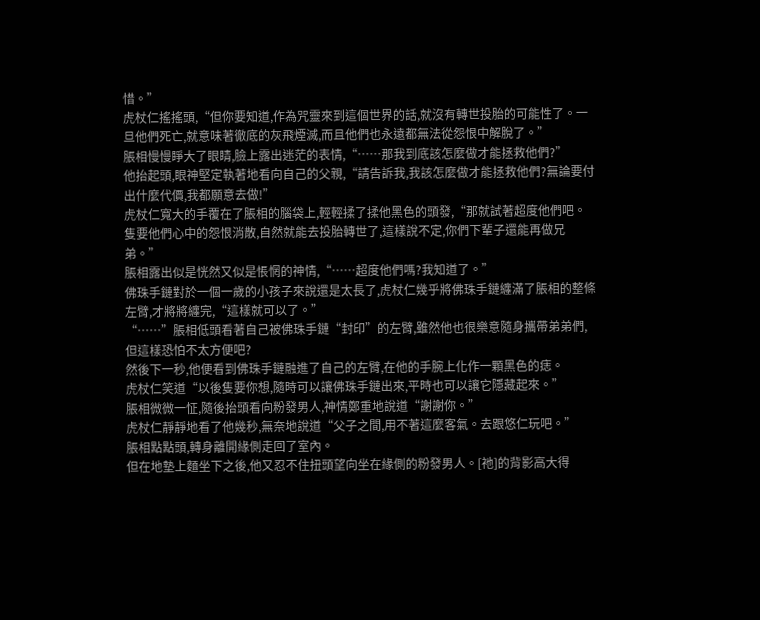惜。”
虎杖仁搖搖頭,“但你要知道,作為咒靈來到這個世界的話,就沒有轉世投胎的可能性了。一旦他們死亡,就意味著徹底的灰飛煙滅,而且他們也永遠都無法從怨恨中解脫了。”
脹相慢慢睜大了眼睛,臉上露出迷茫的表情,“……那我到底該怎麼做才能拯救他們?”
他抬起頭,眼神堅定執著地看向自己的父親,“請告訴我,我該怎麼做才能拯救他們?無論要付出什麼代價,我都願意去做!”
虎杖仁寬大的手覆在了脹相的腦袋上,輕輕揉了揉他黑色的頭發,“那就試著超度他們吧。隻要他們心中的怨恨消散,自然就能去投胎轉世了,這樣說不定,你們下輩子還能再做兄弟。”
脹相露出似是恍然又似是悵惘的神情,“……超度他們嗎?我知道了。”
佛珠手鏈對於一個一歲的小孩子來說還是太長了,虎杖仁幾乎將佛珠手鏈纏滿了脹相的整條左臂,才將將纏完,“這樣就可以了。”
“……”脹相低頭看著自己被佛珠手鏈“封印”的左臂,雖然他也很樂意隨身攜帶弟弟們,但這樣恐怕不太方便吧?
然後下一秒,他便看到佛珠手鏈融進了自己的左臂,在他的手腕上化作一顆黑色的痣。
虎杖仁笑道“以後隻要你想,隨時可以讓佛珠手鏈出來,平時也可以讓它隱藏起來。”
脹相微微一怔,隨後抬頭看向粉發男人,神情鄭重地說道“謝謝你。”
虎杖仁靜靜地看了他幾秒,無奈地說道“父子之間,用不著這麼客氣。去跟悠仁玩吧。”
脹相點點頭,轉身離開緣側走回了室內。
但在地墊上麵坐下之後,他又忍不住扭頭望向坐在緣側的粉發男人。[祂]的背影高大得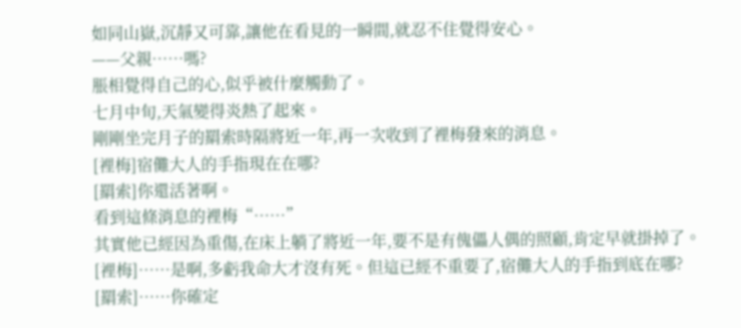如同山嶽,沉靜又可靠,讓他在看見的一瞬間,就忍不住覺得安心。
——父親……嗎?
脹相覺得自己的心,似乎被什麼觸動了。
七月中旬,天氣變得炎熱了起來。
剛剛坐完月子的羂索時隔將近一年,再一次收到了裡梅發來的消息。
[裡梅]宿儺大人的手指現在在哪?
[羂索]你還活著啊。
看到這條消息的裡梅“……”
其實他已經因為重傷,在床上躺了將近一年,要不是有傀儡人偶的照顧,肯定早就掛掉了。
[裡梅]……是啊,多虧我命大才沒有死。但這已經不重要了,宿儺大人的手指到底在哪?
[羂索]……你確定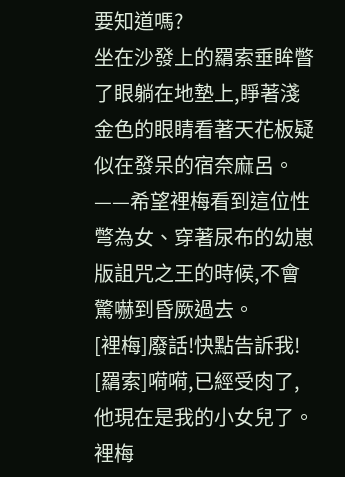要知道嗎?
坐在沙發上的羂索垂眸瞥了眼躺在地墊上,睜著淺金色的眼睛看著天花板疑似在發呆的宿奈麻呂。
——希望裡梅看到這位性彆為女、穿著尿布的幼崽版詛咒之王的時候,不會驚嚇到昏厥過去。
[裡梅]廢話!快點告訴我!
[羂索]嗬嗬,已經受肉了,他現在是我的小女兒了。
裡梅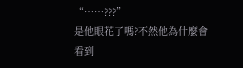“……???”
是他眼花了嗎?不然他為什麼會看到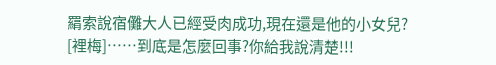羂索說宿儺大人已經受肉成功,現在還是他的小女兒?
[裡梅]……到底是怎麼回事?你給我說清楚!!!